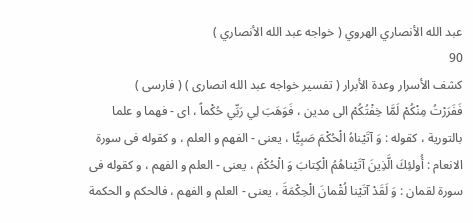عبد الله الأنصاري الهروي ( خواجه عبد الله الأنصاري )
90
كشف الأسرار وعدة الأبرار ( تفسير خواجه عبد الله انصارى ) ( فارسى )
فَفَرَرْتُ مِنْكُمْ لَمَّا خِفْتُكُمْ الى مدين ، فَوَهَبَ لِي رَبِّي حُكْماً ، اى - فهما و علما بالتورية ، كقوله : وَ آتَيْناهُ الْحُكْمَ صَبِيًّا ، يعنى - الفهم و العلم ، و كقوله فى سورة الانعام : أُولئِكَ الَّذِينَ آتَيْناهُمُ الْكِتابَ وَ الْحُكْمَ ، يعنى - العلم و الفهم ، و كقوله فى سورة لقمان : وَ لَقَدْ آتَيْنا لُقْمانَ الْحِكْمَةَ ، يعنى - العلم و الفهم ، فالحكم و الحكمة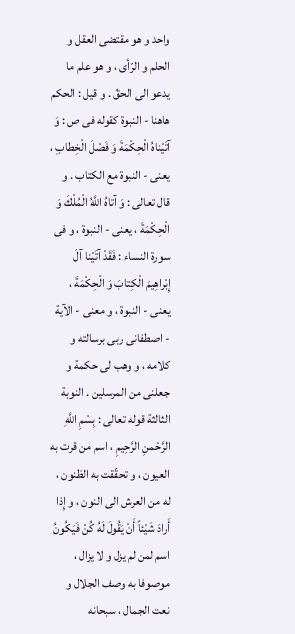واحد و هو مقتضى العقل و الحلم و الرّأى ، و هو علم ما يدعو الى الحقّ . و قيل : الحكم هاهنا - النبوة كقوله فى ص : وَ آتَيْناهُ الْحِكْمَةَ وَ فَصْلَ الْخِطابِ ، يعنى - النبوة مع الكتاب . و قال تعالى : وَ آتاهُ اللَّهُ الْمُلْكَ وَ الْحِكْمَةَ ، يعنى - النبوة ، و فى سورة النساء : فَقَدْ آتَيْنا آلَ إِبْراهِيمَ الْكِتابَ وَ الْحِكْمَةَ ، يعنى - النبوة ، و معنى - الآية - اصطفانى ربى برسالته و كلامه ، و وهب لى حكمة و جعلنى من المرسلين . النوبة الثالثة قوله تعالى : بِسْمِ اللَّهِ الرَّحْمنِ الرَّحِيمِ ، اسم من قرت به العيون ، و تحقّقت به الظنون ، له من العرش الى النون ، و إِذا أَرادَ شَيْئاً أَنْ يَقُولَ لَهُ كُنْ فَيَكُونُ اسم لمن لم يزل و لا يزال ، موصوفا به وصف الجلال و نعت الجمال ، سبحانه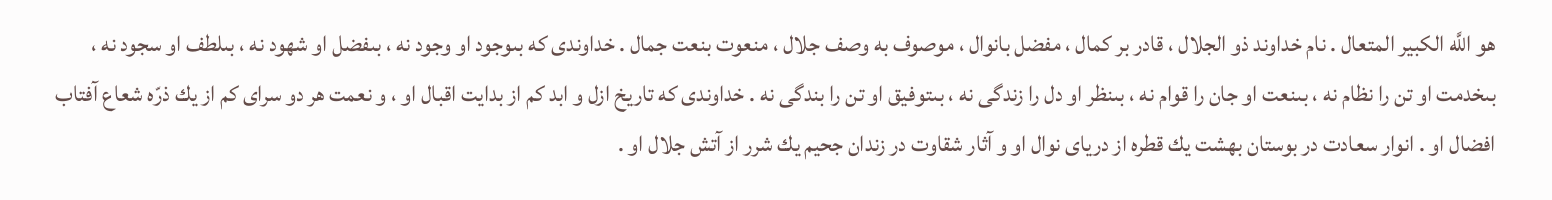هو اللَّه الكبير المتعال . نام خداوند ذو الجلال ، قادر بر كمال ، مفضل بانوال ، موصوف به وصف جلال ، منعوت بنعت جمال . خداوندى كه بىوجود او وجود نه ، بىفضل او شهود نه ، بىلطف او سجود نه ، بىخدمت او تن را نظام نه ، بىنعت او جان را قوام نه ، بىنظر او دل را زندگى نه ، بىتوفيق او تن را بندگى نه . خداوندى كه تاريخ ازل و ابد كم از بدايت اقبال او ، و نعمت هر دو سراى كم از يك ذرّه شعاع آفتاب افضال او . انوار سعادت در بوستان بهشت يك قطره از درياى نوال او و آثار شقاوت در زندان جحيم يك شرر از آتش جلال او .